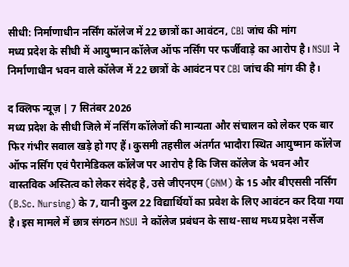सीधी: निर्माणाधीन नर्सिंग कॉलेज में 22 छात्रों का आवंटन, CBI जांच की मांग
मध्य प्रदेश के सीधी में आयुष्मान कॉलेज ऑफ नर्सिंग पर फर्जीवाड़े का आरोप है। NSUI ने निर्माणाधीन भवन वाले कॉलेज में 22 छात्रों के आवंटन पर CBI जांच की मांग की है।

द क्लिफ न्यूज़ | 7 सितंबर 2026
मध्य प्रदेश के सीधी जिले में नर्सिंग कॉलेजों की मान्यता और संचालन को लेकर एक बार फिर गंभीर सवाल खड़े हो गए हैं। कुसमी तहसील अंतर्गत भादौरा स्थित आयुष्मान कॉलेज ऑफ नर्सिंग एवं पैरामेडिकल कॉलेज पर आरोप है कि जिस कॉलेज के भवन और वास्तविक अस्तित्व को लेकर संदेह है, उसे जीएनएम (GNM) के 15 और बीएससी नर्सिंग (B.Sc. Nursing) के 7, यानी कुल 22 विद्यार्थियों का प्रवेश के लिए आवंटन कर दिया गया है। इस मामले में छात्र संगठन NSUI ने कॉलेज प्रबंधन के साथ-साथ मध्य प्रदेश नर्सेज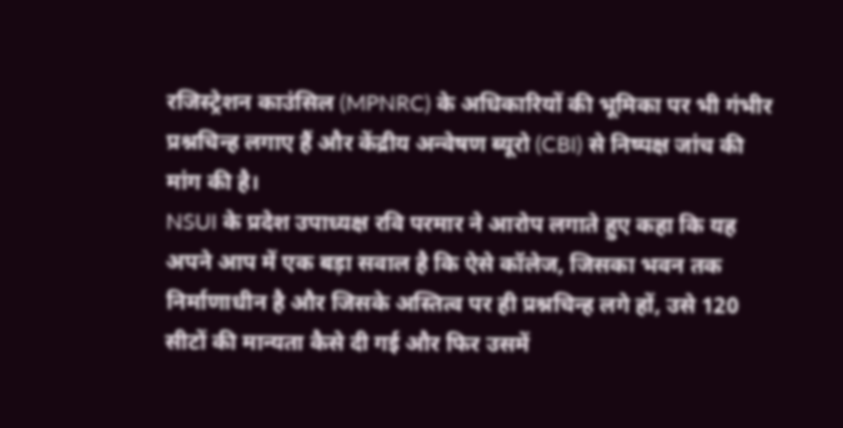रजिस्ट्रेशन काउंसिल (MPNRC) के अधिकारियों की भूमिका पर भी गंभीर प्रश्नचिन्ह लगाए हैं और केंद्रीय अन्वेषण ब्यूरो (CBI) से निष्पक्ष जांच की मांग की है।
NSUI के प्रदेश उपाध्यक्ष रवि परमार ने आरोप लगाते हुए कहा कि यह अपने आप में एक बड़ा सवाल है कि ऐसे कॉलेज, जिसका भवन तक निर्माणाधीन है और जिसके अस्तित्व पर ही प्रश्नचिन्ह लगे हों, उसे 120 सीटों की मान्यता कैसे दी गई और फिर उसमें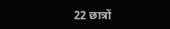22 छात्रों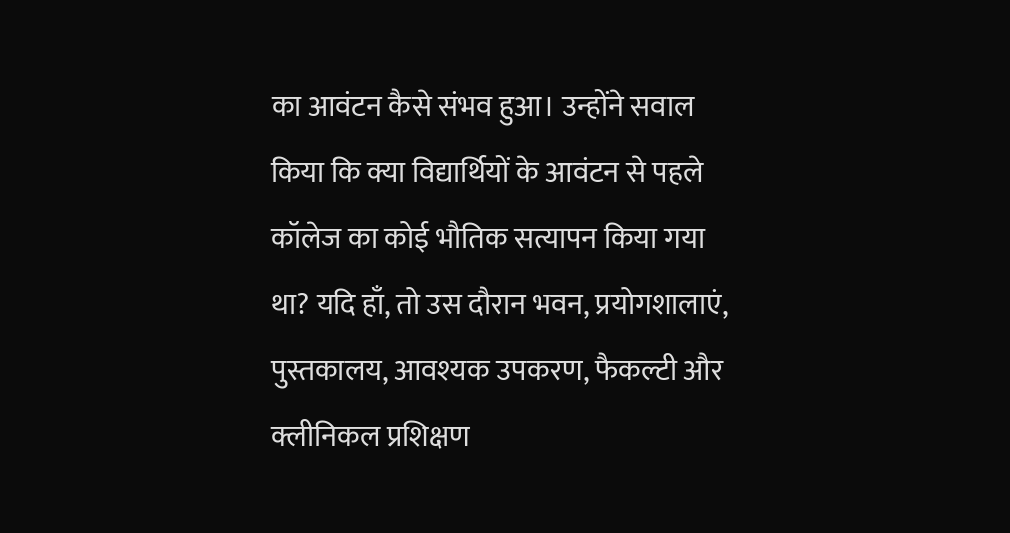का आवंटन कैसे संभव हुआ। उन्होंने सवाल किया कि क्या विद्यार्थियों के आवंटन से पहले कॉलेज का कोई भौतिक सत्यापन किया गया था? यदि हाँ, तो उस दौरान भवन, प्रयोगशालाएं, पुस्तकालय, आवश्यक उपकरण, फैकल्टी और क्लीनिकल प्रशिक्षण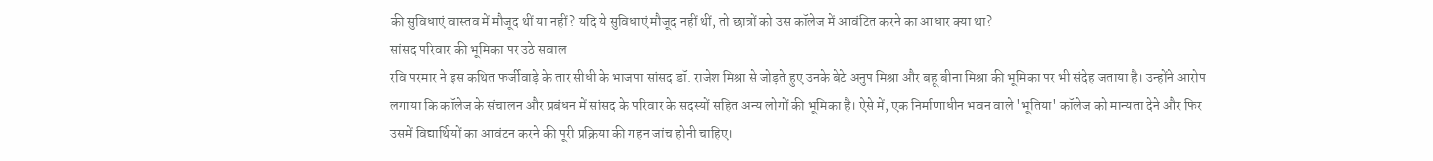की सुविधाएं वास्तव में मौजूद थीं या नहीं? यदि ये सुविधाएं मौजूद नहीं थीं, तो छात्रों को उस कॉलेज में आवंटित करने का आधार क्या था?
सांसद परिवार की भूमिका पर उठे सवाल
रवि परमार ने इस कथित फर्जीवाड़े के तार सीधी के भाजपा सांसद डॉ. राजेश मिश्रा से जोड़ते हुए उनके बेटे अनुप मिश्रा और बहू बीना मिश्रा की भूमिका पर भी संदेह जताया है। उन्होंने आरोप लगाया कि कॉलेज के संचालन और प्रबंधन में सांसद के परिवार के सदस्यों सहित अन्य लोगों की भूमिका है। ऐसे में, एक निर्माणाधीन भवन वाले 'भूतिया' कॉलेज को मान्यता देने और फिर उसमें विद्यार्थियों का आवंटन करने की पूरी प्रक्रिया की गहन जांच होनी चाहिए।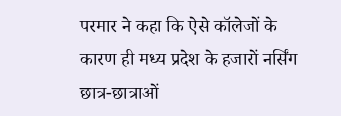परमार ने कहा कि ऐसे कॉलेजों के कारण ही मध्य प्रदेश के हजारों नर्सिंग छात्र-छात्राओं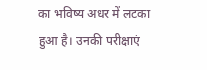का भविष्य अधर में लटका हुआ है। उनकी परीक्षाएं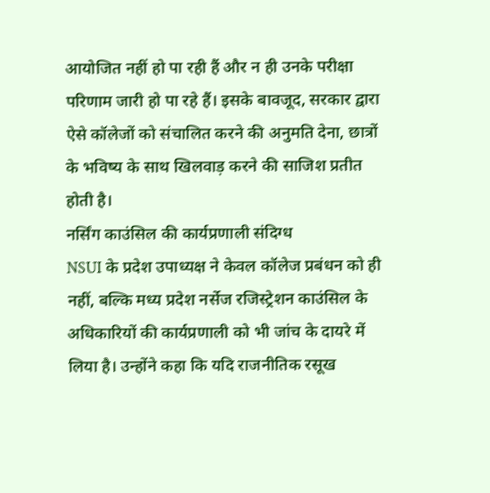आयोजित नहीं हो पा रही हैं और न ही उनके परीक्षा परिणाम जारी हो पा रहे हैं। इसके बावजूद, सरकार द्वारा ऐसे कॉलेजों को संचालित करने की अनुमति देना, छात्रों के भविष्य के साथ खिलवाड़ करने की साजिश प्रतीत होती है।
नर्सिंग काउंसिल की कार्यप्रणाली संदिग्ध
NSUI के प्रदेश उपाध्यक्ष ने केवल कॉलेज प्रबंधन को ही नहीं, बल्कि मध्य प्रदेश नर्सेज रजिस्ट्रेशन काउंसिल के अधिकारियों की कार्यप्रणाली को भी जांच के दायरे में लिया है। उन्होंने कहा कि यदि राजनीतिक रसूख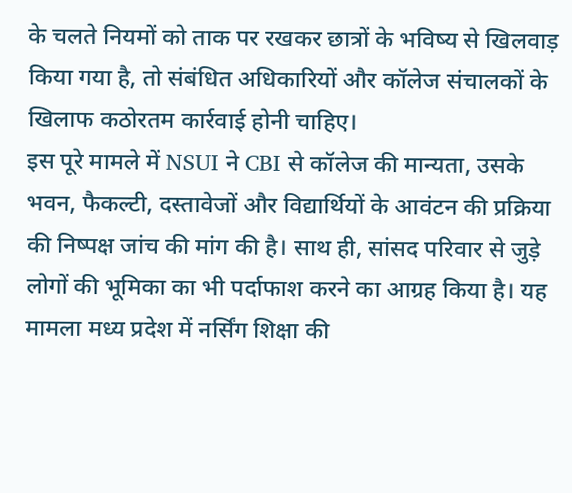के चलते नियमों को ताक पर रखकर छात्रों के भविष्य से खिलवाड़ किया गया है, तो संबंधित अधिकारियों और कॉलेज संचालकों के खिलाफ कठोरतम कार्रवाई होनी चाहिए।
इस पूरे मामले में NSUI ने CBI से कॉलेज की मान्यता, उसके भवन, फैकल्टी, दस्तावेजों और विद्यार्थियों के आवंटन की प्रक्रिया की निष्पक्ष जांच की मांग की है। साथ ही, सांसद परिवार से जुड़े लोगों की भूमिका का भी पर्दाफाश करने का आग्रह किया है। यह मामला मध्य प्रदेश में नर्सिंग शिक्षा की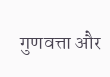गुणवत्ता और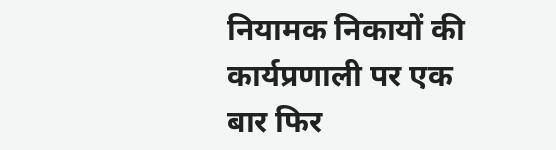नियामक निकायों की कार्यप्रणाली पर एक बार फिर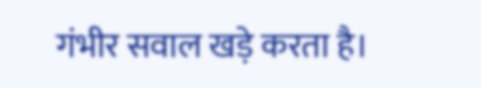गंभीर सवाल खड़े करता है।